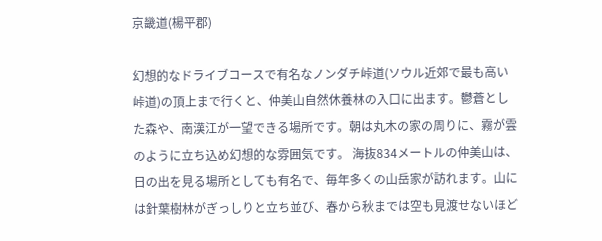京畿道(楊平郡)

幻想的なドライブコースで有名なノンダチ峠道(ソウル近郊で最も高い峠道)の頂上まで行くと、仲美山自然休養林の入口に出ます。鬱蒼とした森や、南漢江が一望できる場所です。朝は丸木の家の周りに、霧が雲のように立ち込め幻想的な雰囲気です。 海抜834メートルの仲美山は、日の出を見る場所としても有名で、毎年多くの山岳家が訪れます。山には針葉樹林がぎっしりと立ち並び、春から秋までは空も見渡せないほど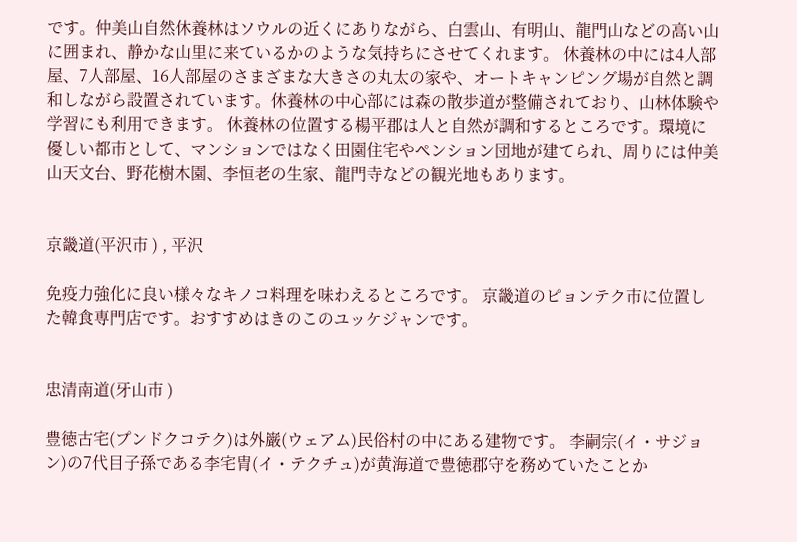です。仲美山自然休養林はソウルの近くにありながら、白雲山、有明山、龍門山などの高い山に囲まれ、静かな山里に来ているかのような気持ちにさせてくれます。 休養林の中には4人部屋、7人部屋、16人部屋のさまざまな大きさの丸太の家や、オートキャンピング場が自然と調和しながら設置されています。休養林の中心部には森の散歩道が整備されており、山林体験や学習にも利用できます。 休養林の位置する楊平郡は人と自然が調和するところです。環境に優しい都市として、マンションではなく田園住宅やペンション団地が建てられ、周りには仲美山天文台、野花樹木園、李恒老の生家、龍門寺などの観光地もあります。


京畿道(平沢市 ) , 平沢

免疫力強化に良い様々なキノコ料理を味わえるところです。 京畿道のピョンテク市に位置した韓食専門店です。おすすめはきのこのユッケジャンです。


忠清南道(牙山市 )

豊徳古宅(プンドクコテク)は外巌(ウェアム)民俗村の中にある建物です。 李嗣宗(イ・サジョン)の7代目子孫である李宅胄(イ・テクチュ)が黄海道で豊徳郡守を務めていたことか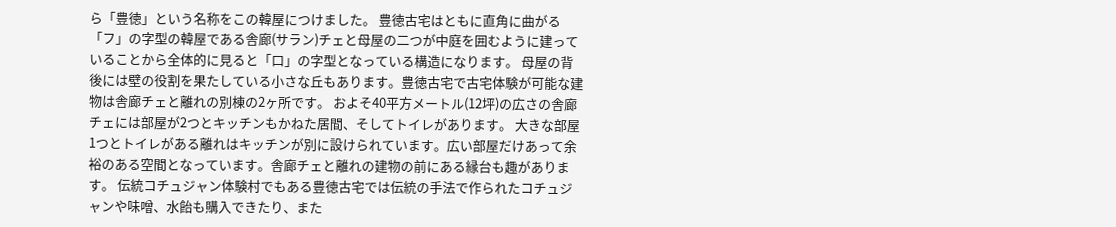ら「豊徳」という名称をこの韓屋につけました。 豊徳古宅はともに直角に曲がる「フ」の字型の韓屋である舎廊(サラン)チェと母屋の二つが中庭を囲むように建っていることから全体的に見ると「口」の字型となっている構造になります。 母屋の背後には壁の役割を果たしている小さな丘もあります。豊徳古宅で古宅体験が可能な建物は舎廊チェと離れの別棟の2ヶ所です。 およそ40平方メートル(12坪)の広さの舎廊チェには部屋が2つとキッチンもかねた居間、そしてトイレがあります。 大きな部屋1つとトイレがある離れはキッチンが別に設けられています。広い部屋だけあって余裕のある空間となっています。舎廊チェと離れの建物の前にある縁台も趣があります。 伝統コチュジャン体験村でもある豊徳古宅では伝統の手法で作られたコチュジャンや味噌、水飴も購入できたり、また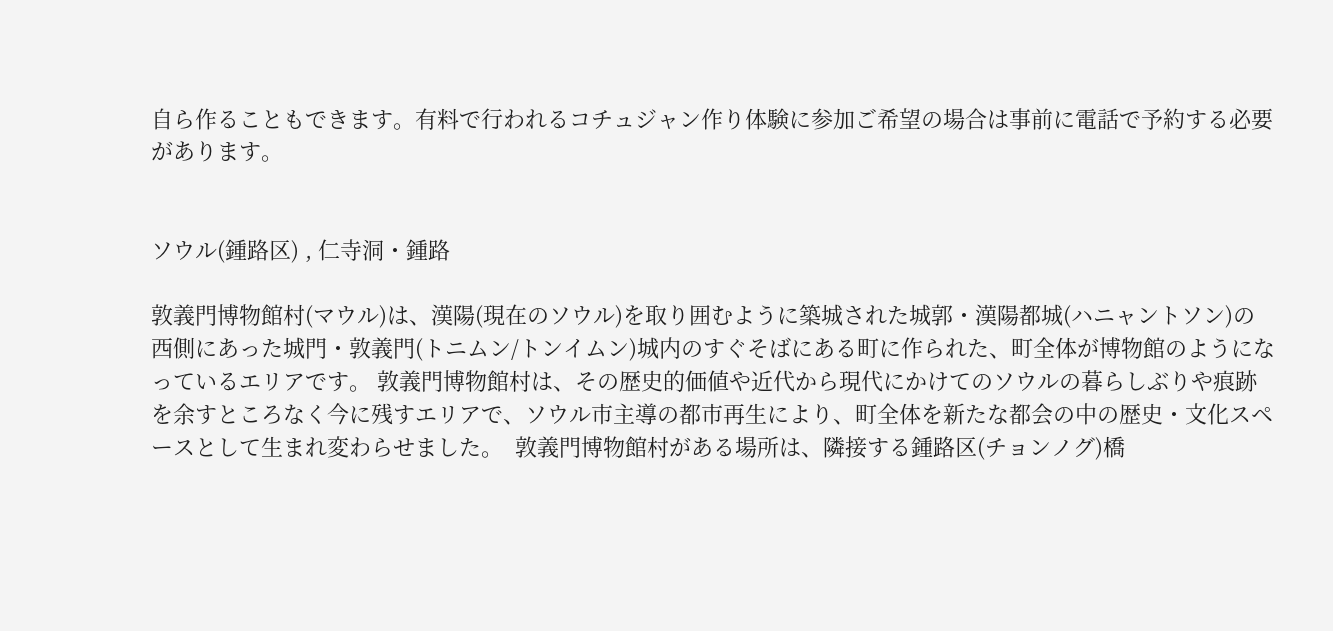自ら作ることもできます。有料で行われるコチュジャン作り体験に参加ご希望の場合は事前に電話で予約する必要があります。


ソウル(鍾路区) , 仁寺洞・鍾路

敦義門博物館村(マウル)は、漢陽(現在のソウル)を取り囲むように築城された城郭・漢陽都城(ハニャントソン)の西側にあった城門・敦義門(トニムン/トンイムン)城内のすぐそばにある町に作られた、町全体が博物館のようになっているエリアです。 敦義門博物館村は、その歴史的価値や近代から現代にかけてのソウルの暮らしぶりや痕跡を余すところなく今に残すエリアで、ソウル市主導の都市再生により、町全体を新たな都会の中の歴史・文化スペースとして生まれ変わらせました。  敦義門博物館村がある場所は、隣接する鍾路区(チョンノグ)橋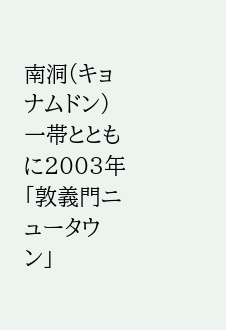南洞(キョナムドン)一帯とともに2003年「敦義門ニュータウン」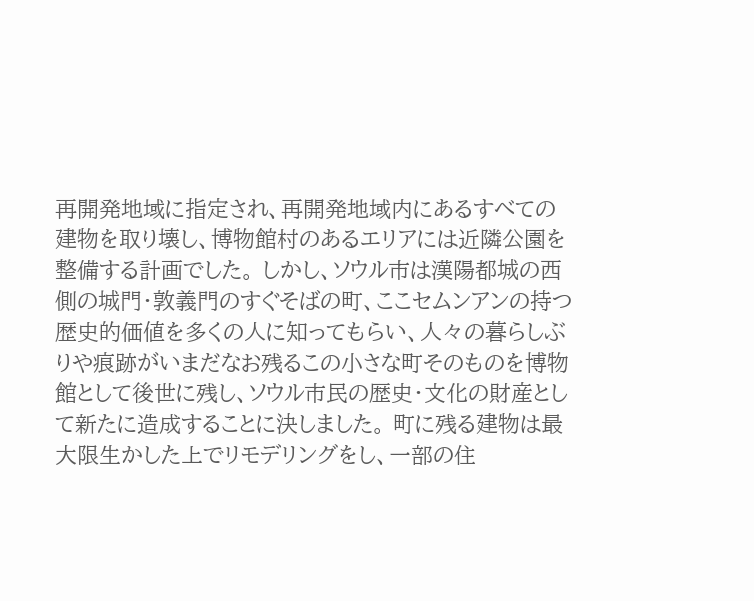再開発地域に指定され、再開発地域内にあるすべての建物を取り壊し、博物館村のあるエリアには近隣公園を整備する計画でした。 しかし、ソウル市は漢陽都城の西側の城門・敦義門のすぐそばの町、ここセムンアンの持つ歴史的価値を多くの人に知ってもらい、人々の暮らしぶりや痕跡がいまだなお残るこの小さな町そのものを博物館として後世に残し、ソウル市民の歴史・文化の財産として新たに造成することに決しました。 町に残る建物は最大限生かした上でリモデリングをし、一部の住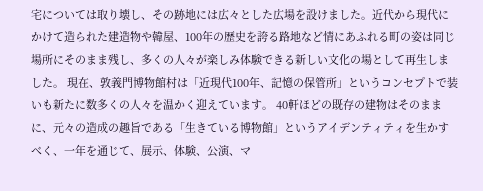宅については取り壊し、その跡地には広々とした広場を設けました。近代から現代にかけて造られた建造物や韓屋、100年の歴史を誇る路地など情にあふれる町の姿は同じ場所にそのまま残し、多くの人々が楽しみ体験できる新しい文化の場として再生しました。 現在、敦義門博物館村は「近現代100年、記憶の保管所」というコンセプトで装いも新たに数多くの人々を温かく迎えています。 40軒ほどの既存の建物はそのままに、元々の造成の趣旨である「生きている博物館」というアイデンティティを生かすべく、一年を通じて、展示、体験、公演、マ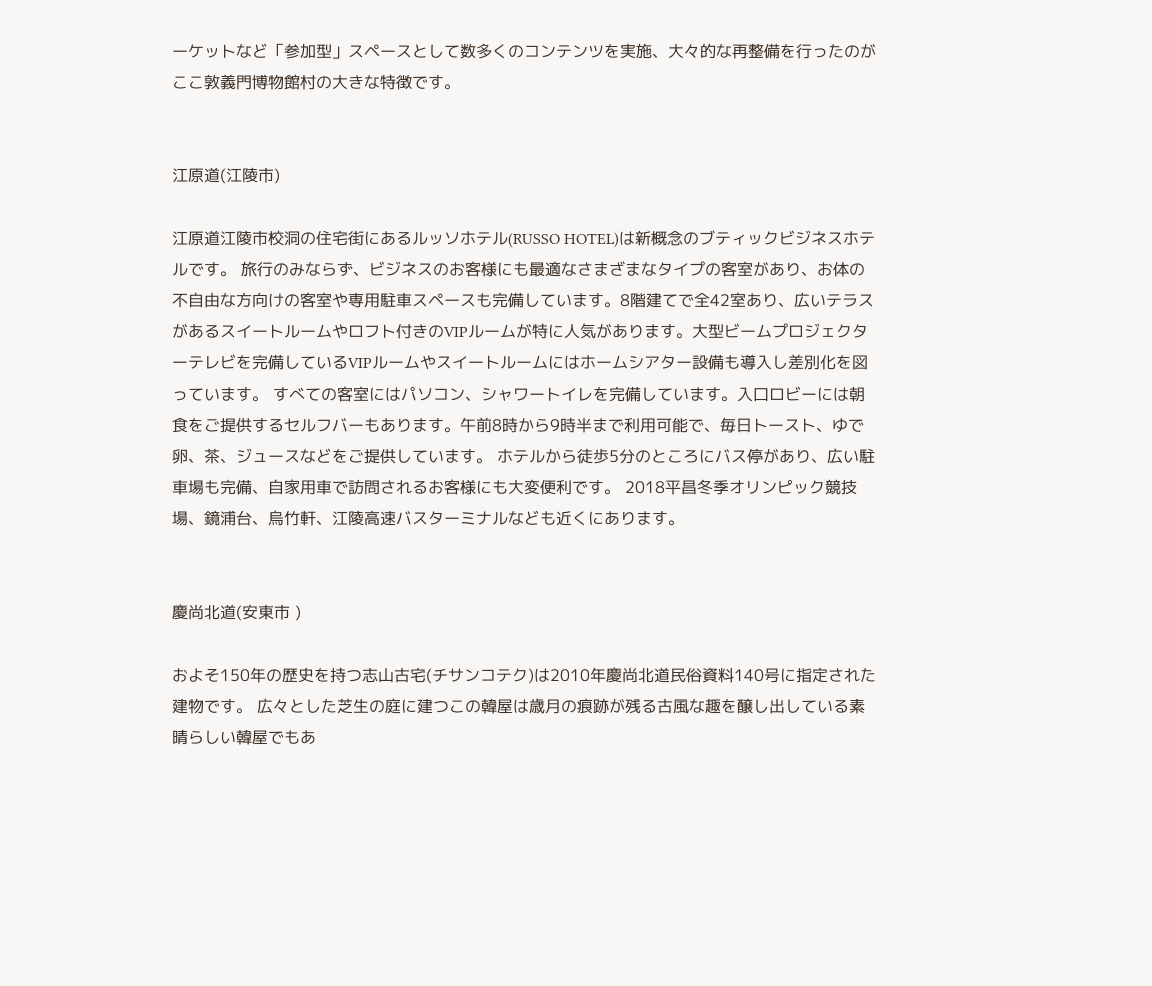ーケットなど「参加型」スペースとして数多くのコンテンツを実施、大々的な再整備を行ったのがここ敦義門博物館村の大きな特徴です。


江原道(江陵市)

江原道江陵市校洞の住宅街にあるルッソホテル(RUSSO HOTEL)は新概念のブティックビジネスホテルです。 旅行のみならず、ビジネスのお客様にも最適なさまざまなタイプの客室があり、お体の不自由な方向けの客室や専用駐車スペースも完備しています。8階建てで全42室あり、広いテラスがあるスイートルームやロフト付きのVIPルームが特に人気があります。大型ビームプロジェクターテレビを完備しているVIPルームやスイートルームにはホームシアター設備も導入し差別化を図っています。 すべての客室にはパソコン、シャワートイレを完備しています。入口ロビーには朝食をご提供するセルフバーもあります。午前8時から9時半まで利用可能で、毎日トースト、ゆで卵、茶、ジュースなどをご提供しています。 ホテルから徒歩5分のところにバス停があり、広い駐車場も完備、自家用車で訪問されるお客様にも大変便利です。 2018平昌冬季オリンピック競技場、鏡浦台、烏竹軒、江陵高速バスターミナルなども近くにあります。


慶尚北道(安東市 )

およそ150年の歴史を持つ志山古宅(チサンコテク)は2010年慶尚北道民俗資料140号に指定された建物です。 広々とした芝生の庭に建つこの韓屋は歳月の痕跡が残る古風な趣を醸し出している素晴らしい韓屋でもあ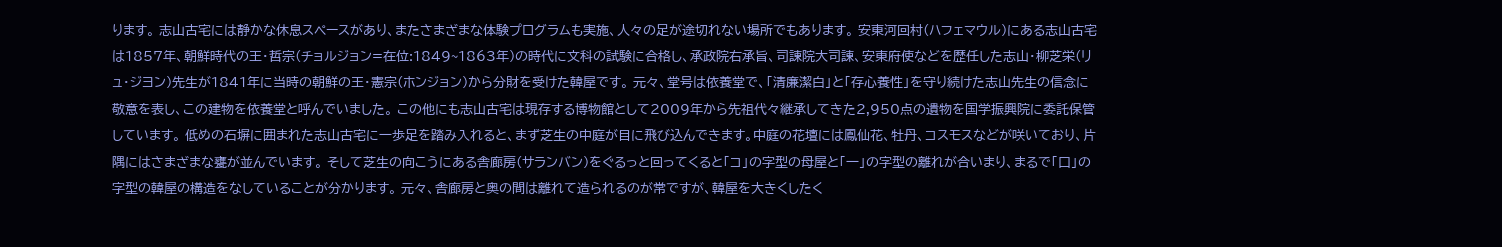ります。 志山古宅には静かな休息スペースがあり、またさまざまな体験プログラムも実施、人々の足が途切れない場所でもあります。 安東河回村(ハフェマウル)にある志山古宅は1857年、朝鮮時代の王・哲宗(チョルジョン=在位:1849~1863年)の時代に文科の試験に合格し、承政院右承旨、司諌院大司諌、安東府使などを歴任した志山・柳芝栄(リュ・ジヨン)先生が1841年に当時の朝鮮の王・憲宗(ホンジョン)から分財を受けた韓屋です。 元々、堂号は依養堂で、「清廉潔白」と「存心養性」を守り続けた志山先生の信念に敬意を表し、この建物を依養堂と呼んでいました。 この他にも志山古宅は現存する博物館として2009年から先祖代々継承してきた2,950点の遺物を国学振興院に委託保管しています。 低めの石塀に囲まれた志山古宅に一歩足を踏み入れると、まず芝生の中庭が目に飛び込んできます。中庭の花壇には鳳仙花、牡丹、コスモスなどが咲いており、片隅にはさまざまな甕が並んでいます。 そして芝生の向こうにある舎廊房(サランバン)をぐるっと回ってくると「コ」の字型の母屋と「一」の字型の離れが合いまり、まるで「口」の字型の韓屋の構造をなしていることが分かります。 元々、舎廊房と奥の間は離れて造られるのが常ですが、韓屋を大きくしたく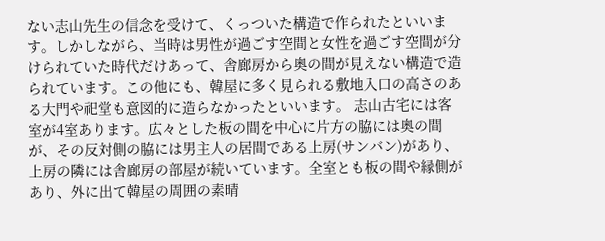ない志山先生の信念を受けて、くっついた構造で作られたといいます。しかしながら、当時は男性が過ごす空間と女性を過ごす空間が分けられていた時代だけあって、舎廊房から奥の間が見えない構造で造られています。この他にも、韓屋に多く見られる敷地入口の高さのある大門や祀堂も意図的に造らなかったといいます。 志山古宅には客室が4室あります。広々とした板の間を中心に片方の脇には奥の間が、その反対側の脇には男主人の居間である上房(サンバン)があり、上房の隣には舎廊房の部屋が続いています。全室とも板の間や縁側があり、外に出て韓屋の周囲の素晴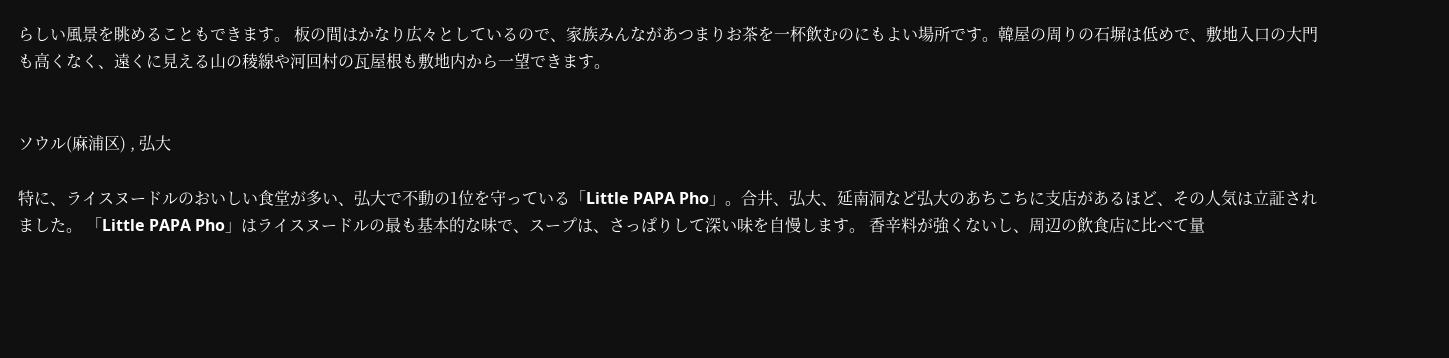らしい風景を眺めることもできます。 板の間はかなり広々としているので、家族みんながあつまりお茶を一杯飲むのにもよい場所です。韓屋の周りの石塀は低めで、敷地入口の大門も高くなく、遠くに見える山の稜線や河回村の瓦屋根も敷地内から一望できます。


ソウル(麻浦区) , 弘大

特に、ライスヌードルのおいしい食堂が多い、弘大で不動の1位を守っている「Little PAPA Pho」。合井、弘大、延南洞など弘大のあちこちに支店があるほど、その人気は立証されました。 「Little PAPA Pho」はライスヌードルの最も基本的な味で、スープは、さっぱりして深い味を自慢します。 香辛料が強くないし、周辺の飲食店に比べて量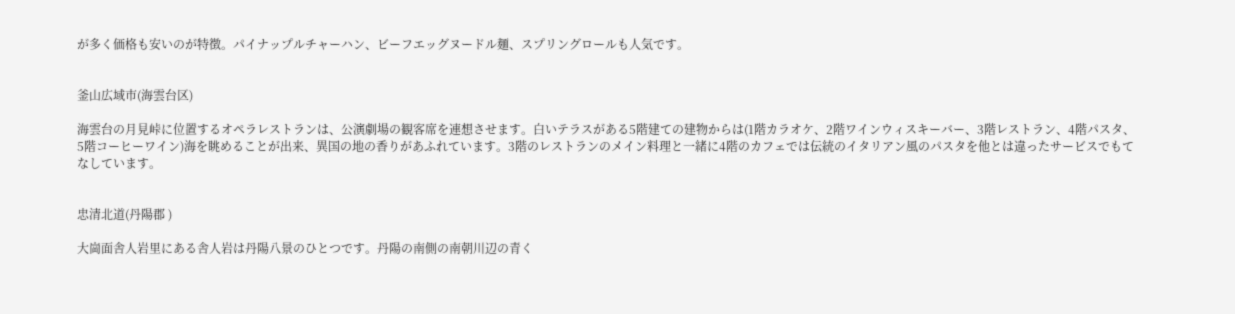が多く価格も安いのが特徴。パイナップルチャーハン、ビーフエッグヌードル麺、スプリングロールも人気です。


釜山広域市(海雲台区)

海雲台の月見峠に位置するオペラレストランは、公演劇場の観客席を連想させます。白いテラスがある5階建ての建物からは(1階カラオケ、2階ワインウィスキーバー、3階レストラン、4階パスタ、5階コーヒーワイン)海を眺めることが出来、異国の地の香りがあふれています。3階のレストランのメイン料理と一緒に4階のカフェでは伝統のイタリアン風のパスタを他とは違ったサービスでもてなしています。


忠清北道(丹陽郡 )

大崗面舎人岩里にある舎人岩は丹陽八景のひとつです。丹陽の南側の南朝川辺の青く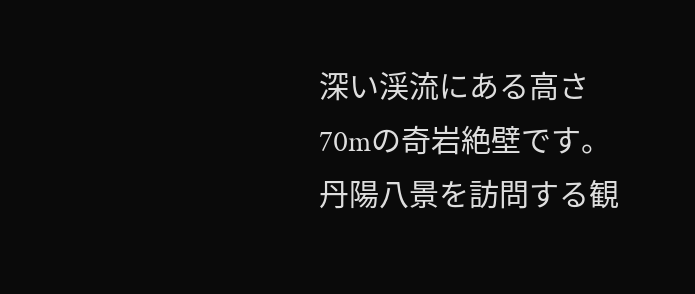深い渓流にある高さ70mの奇岩絶壁です。丹陽八景を訪問する観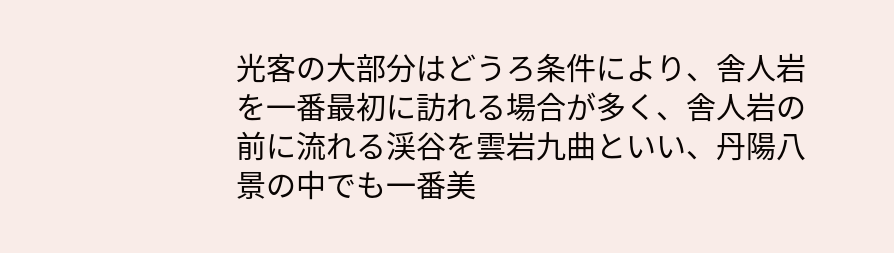光客の大部分はどうろ条件により、舎人岩を一番最初に訪れる場合が多く、舎人岩の前に流れる渓谷を雲岩九曲といい、丹陽八景の中でも一番美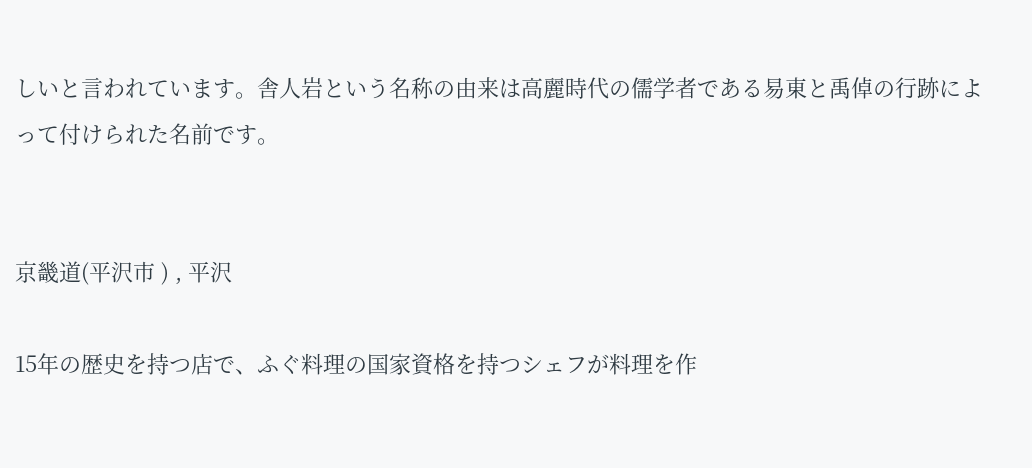しいと言われています。舎人岩という名称の由来は高麗時代の儒学者である易東と禹倬の行跡によって付けられた名前です。


京畿道(平沢市 ) , 平沢

15年の歴史を持つ店で、ふぐ料理の国家資格を持つシェフが料理を作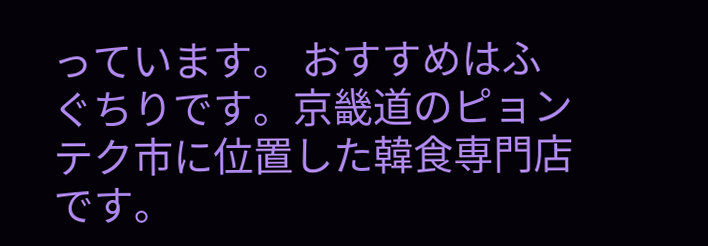っています。 おすすめはふぐちりです。京畿道のピョンテク市に位置した韓食専門店です。